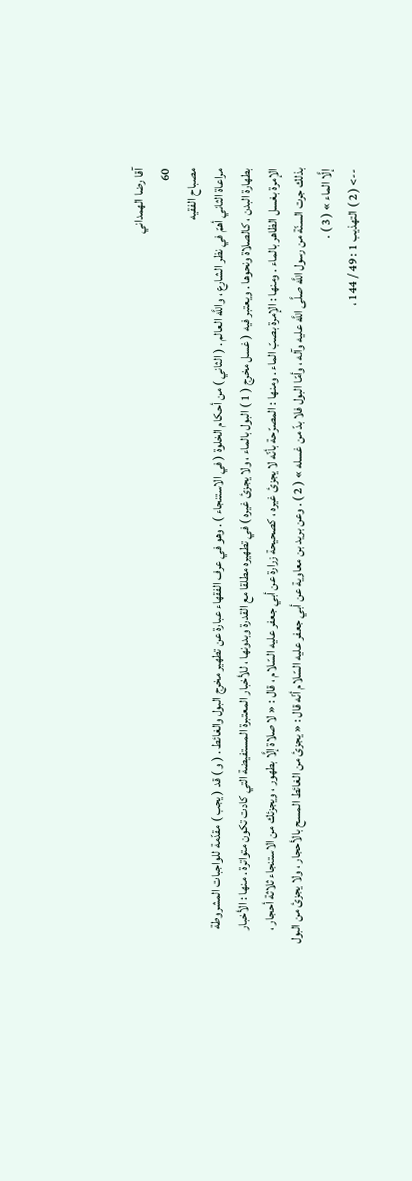آقا رضا الهمداني
60
مصباح الفقيه
مراعاة الثاني أهمّ في نظر الشارع ، واللَّه العالم . ( الثاني ) من أحكام الخلوة ( في الاستنجاء ) . وهو في عرف الفقهاء عبارة عن تطهير مخرج البول والغائط . ( و ) قد ( يجب ) مقدّمة للواجبات المشروطة بطهارة البدن ، كالصلاة ونحوها . ويعتبر فيه ( غسل مخرج ( 1 ) البول بالماء ، ولا يجزئ غيره ) في تطهيره مطلقا مع القدرة وبدونها ، للأخبار المعتبرة المستفيضة التي كادت تكون متواترة . منها : الأخبار الإمرة بغسل الظاهر بالماء . ومنها : الإمرة بصبّ الماء . ومنها : المصرّحة بأنّه لا يجزئ غيره ، كصحيحة زرارة عن أبي جعفر عليه السّلام ، قال : « لا صلاة إلَّا بطهور ، ويجزئك من الاستنجاء ثلاثة أحجار ، بذلك جرت السنّة من رسول اللَّه صلَّى اللَّه عليه وآله ، وأمّا البول فلا بدّ من غسله » ( 2 ) . وعن بريد بن معاوية عن أبي جعفر عليه السّلام أنّه قال : « يجزئ من الغائط المسح بالأحجار ، ولا يجزئ من البول إلَّا الماء » ( 3 ) .
--> ( 2 ) التهذيب 1 : 49 / 144 ،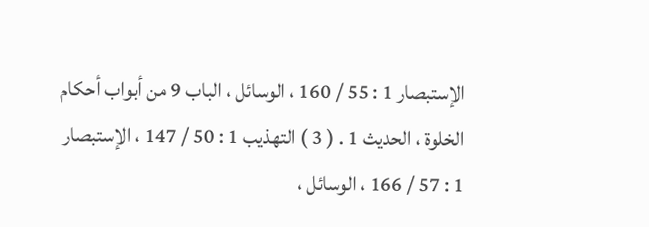الإستبصار 1 : 55 / 160 ، الوسائل ، الباب 9 من أبواب أحكام الخلوة ، الحديث 1 . ( 3 ) التهذيب 1 : 50 / 147 ، الإستبصار 1 : 57 / 166 ، الوسائل ،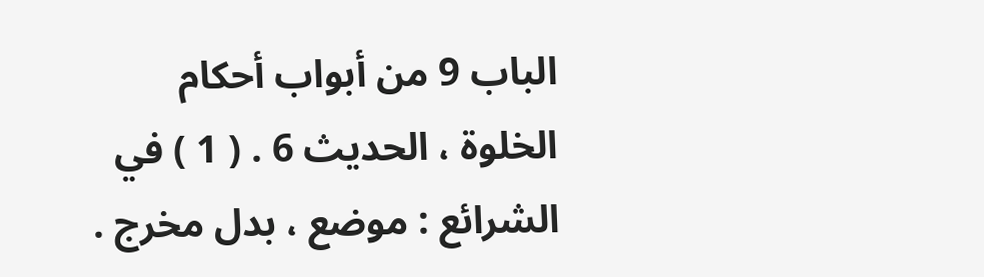الباب 9 من أبواب أحكام الخلوة ، الحديث 6 . ( 1 ) في الشرائع : موضع ، بدل مخرج .